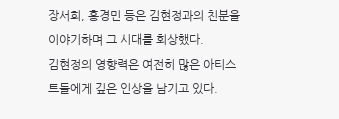장서희, 홍경민 등은 김현정과의 친분을 이야기하며 그 시대를 회상했다.
김현정의 영향력은 여전히 많은 아티스트들에게 깊은 인상을 남기고 있다.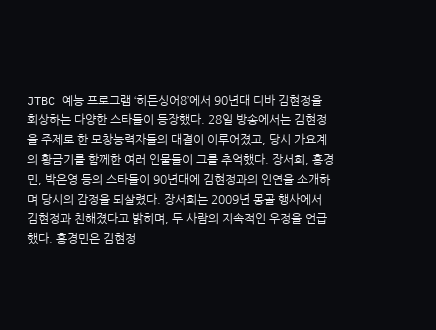JTBC 예능 프로그램 ‘히든싱어8’에서 90년대 디바 김현정을 회상하는 다양한 스타들이 등장했다. 28일 방송에서는 김현정을 주제로 한 모창능력자들의 대결이 이루어졌고, 당시 가요계의 황금기를 함께한 여러 인물들이 그를 추억했다. 장서희, 홍경민, 박은영 등의 스타들이 90년대에 김현정과의 인연을 소개하며 당시의 감정을 되살렸다. 장서희는 2009년 몽골 행사에서 김현정과 친해졌다고 밝히며, 두 사람의 지속적인 우정을 언급했다. 홍경민은 김현정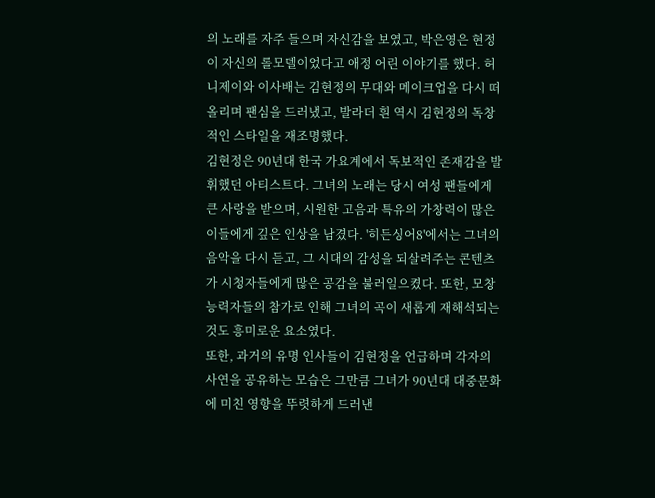의 노래를 자주 들으며 자신감을 보였고, 박은영은 현정이 자신의 롤모델이었다고 애정 어린 이야기를 했다. 허니제이와 이사배는 김현정의 무대와 메이크업을 다시 떠올리며 팬심을 드러냈고, 발라더 흰 역시 김현정의 독창적인 스타일을 재조명했다.
김현정은 90년대 한국 가요계에서 독보적인 존재감을 발휘했던 아티스트다. 그녀의 노래는 당시 여성 팬들에게 큰 사랑을 받으며, 시원한 고음과 특유의 가창력이 많은 이들에게 깊은 인상을 남겼다. '히든싱어8'에서는 그녀의 음악을 다시 듣고, 그 시대의 감성을 되살려주는 콘텐츠가 시청자들에게 많은 공감을 불러일으켰다. 또한, 모창능력자들의 참가로 인해 그녀의 곡이 새롭게 재해석되는 것도 흥미로운 요소였다.
또한, 과거의 유명 인사들이 김현정을 언급하며 각자의 사연을 공유하는 모습은 그만큼 그녀가 90년대 대중문화에 미친 영향을 뚜렷하게 드러낸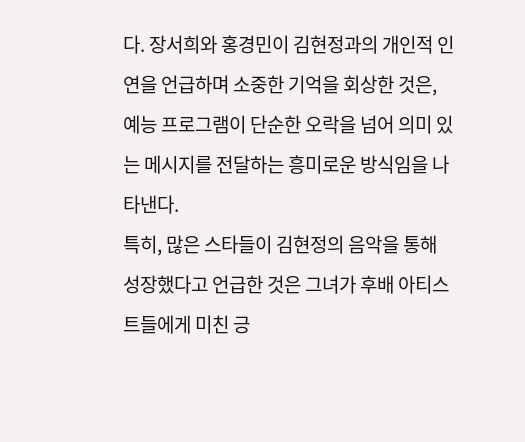다. 장서희와 홍경민이 김현정과의 개인적 인연을 언급하며 소중한 기억을 회상한 것은, 예능 프로그램이 단순한 오락을 넘어 의미 있는 메시지를 전달하는 흥미로운 방식임을 나타낸다.
특히, 많은 스타들이 김현정의 음악을 통해 성장했다고 언급한 것은 그녀가 후배 아티스트들에게 미친 긍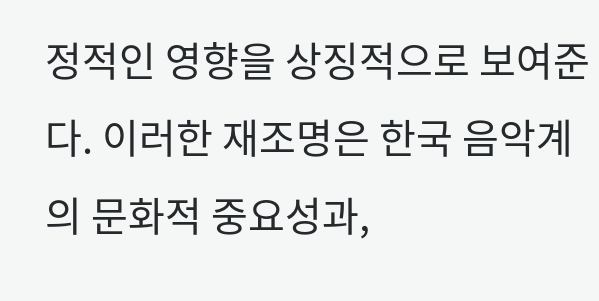정적인 영향을 상징적으로 보여준다. 이러한 재조명은 한국 음악계의 문화적 중요성과,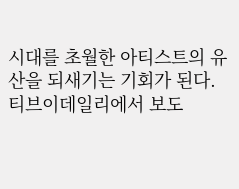시대를 초월한 아티스트의 유산을 되새기는 기회가 된다.
티브이데일리에서 보도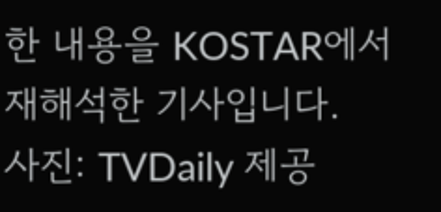한 내용을 KOSTAR에서 재해석한 기사입니다.
사진: TVDaily 제공